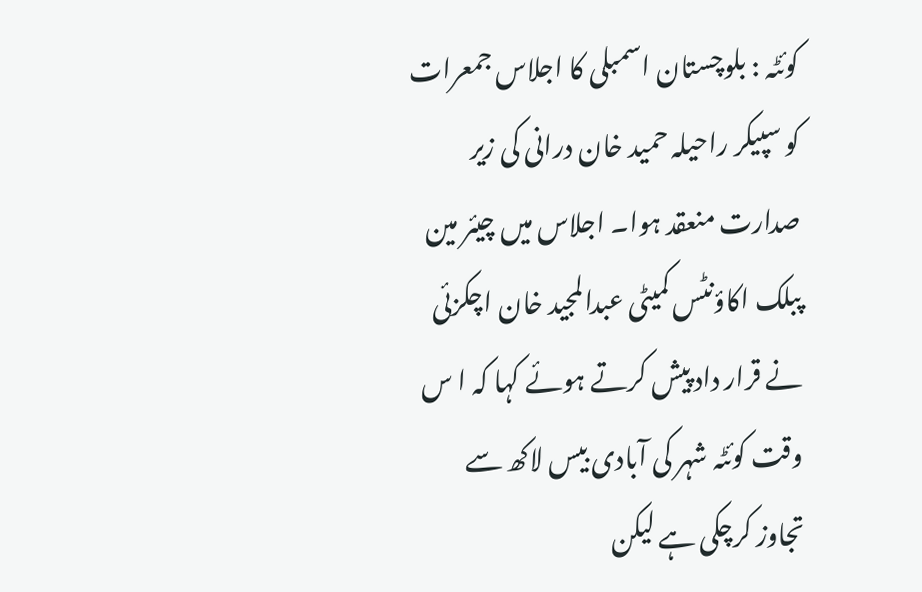کوئٹہ : بلوچستان اسمبلی کا اجلاس جمعرات کو سپیکر راحیلہ حمید خان درانی کی زیر صدارت منعقد ہوا۔ اجلاس میں چیئر مین پبلک اکاؤنٹس کمیٹی عبدالمجید خان اچکزئی نے قرار داد پیش کرتے ہوئے کہا کہ ا س وقت کوئٹہ شہر کی آبادی بیس لاکھ سے تجاوز کرچکی ہے لیکن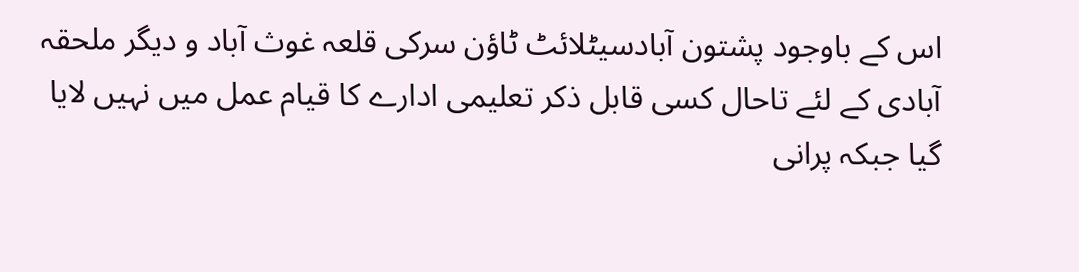اس کے باوجود پشتون آبادسیٹلائٹ ٹاؤن سرکی قلعہ غوث آباد و دیگر ملحقہ آبادی کے لئے تاحال کسی قابل ذکر تعلیمی ادارے کا قیام عمل میں نہیں لایا گیا جبکہ پرانی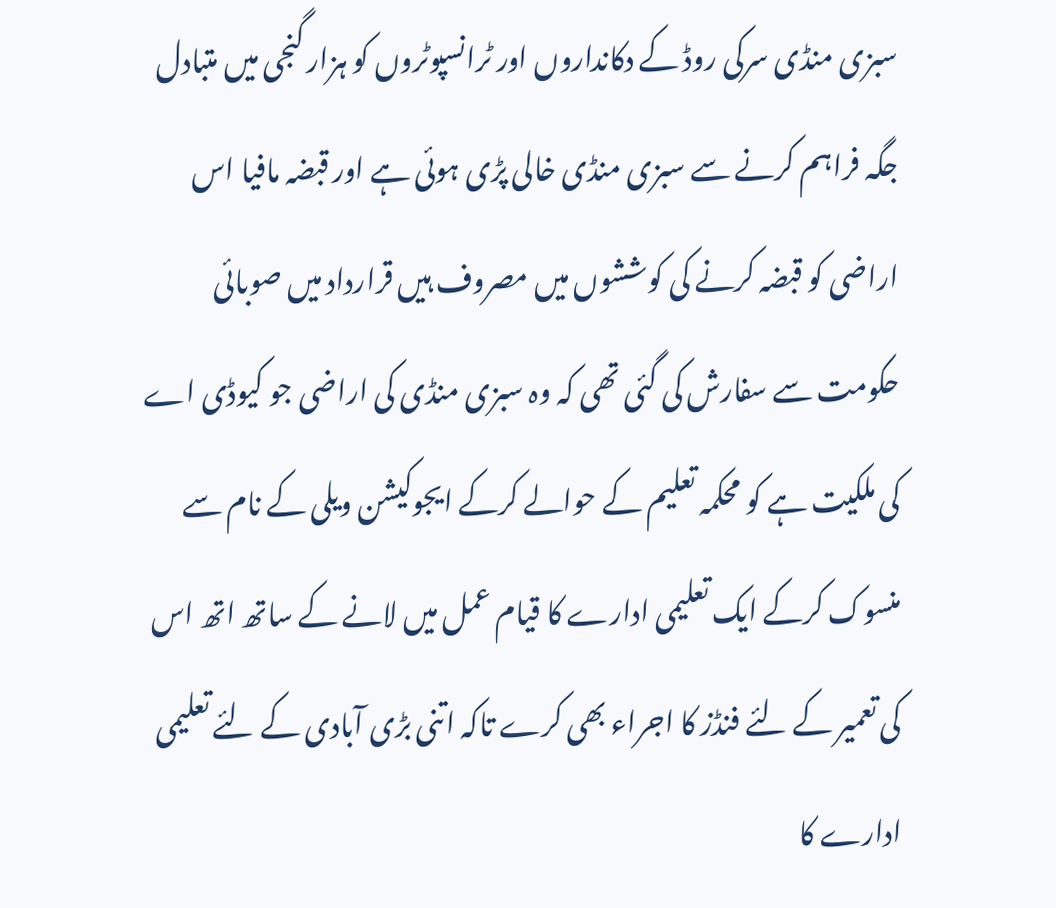سبزی منڈی سرکی روڈ کے دکانداروں اور ٹرانسپوٹروں کو ہزار گنجی میں متبادل جگہ فراہم کرنے سے سبزی منڈی خالی پڑی ہوئی ہے اور قبضہ مافیا اس اراضی کو قبضہ کرنے کی کوششوں میں مصروف ہیں قرارداد میں صوبائی حکومت سے سفارش کی گئی تھی کہ وہ سبزی منڈی کی اراضی جو کیوڈی اے کی ملکیت ہے کو محکمہ تعلیم کے حوالے کرکے ایجوکیشن ویلی کے نام سے منسوک کرکے ایک تعلیمی ادارے کا قیام عمل میں لانے کے ساتھ اتھ اس کی تعمیر کے لئے فنڈز کا اجراء بھی کرے تاکہ اتنی بڑی آبادی کے لئے تعلیمی ادارے کا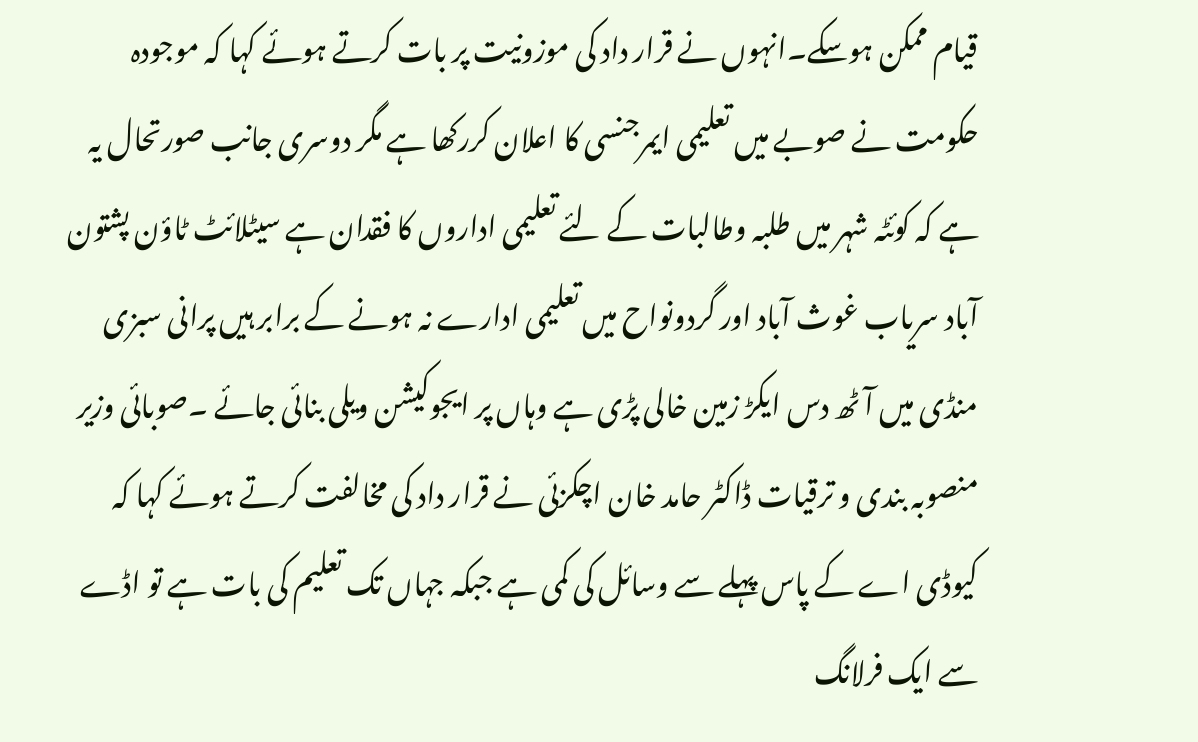قیام ممکن ہوسکے۔انہوں نے قرار داد کی موزونیت پر بات کرتے ہوئے کہا کہ موجودہ حکومت نے صوبے میں تعلیمی ایمرجنسی کا اعلان کررکھا ہے مگر دوسری جانب صورتحال یہ ہے کہ کوئٹہ شہر میں طلبہ وطالبات کے لئے تعلیمی اداروں کا فقدان ہے سیٹلائٹ ٹاؤن پشتون آباد سریاب غوث آباد اور گردونواح میں تعلیمی ادارے نہ ہونے کے برابر ہیں پرانی سبزی منڈی میں آٹھ دس ایکڑ زمین خالی پڑی ہے وہاں پر ایجوکیشن ویلی بنائی جائے ۔صوبائی وزیر منصوبہ بندی و ترقیات ڈاکٹر حامد خان اچکزئی نے قرار داد کی مخالفت کرتے ہوئے کہا کہ کیوڈی اے کے پاس پہلے سے وسائل کی کمی ہے جبکہ جہاں تک تعلیم کی بات ہے تو اڈے سے ایک فرلانگ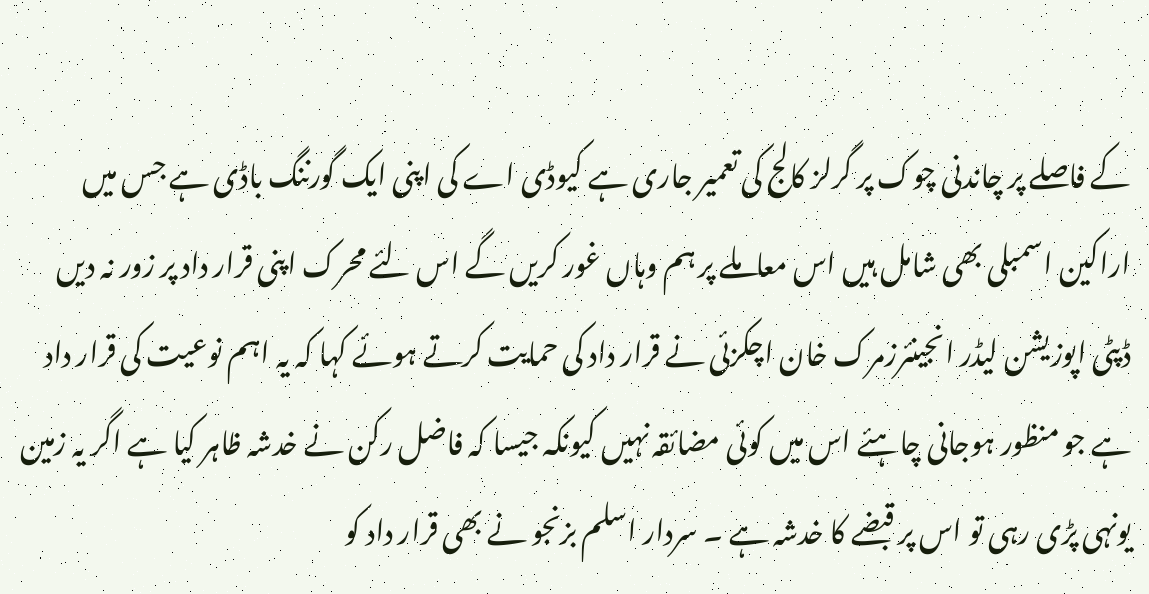کے فاصلے پر چاندنی چوک پر گرلز کالج کی تعمیر جاری ہے کیوڈی اے کی اپنی ایک گورننگ باڈی ہے جس میں اراکین اسمبلی بھی شامل ہیں اس معاملے پر ہم وہاں غور کریں گے اس لئے محرک اپنی قرار داد پر زور نہ دیں ڈپٹی اپوزیشن لیڈر انجینئرزمرک خان اچکزئی نے قرار داد کی حمایت کرتے ہوئے کہا کہ یہ اہم نوعیت کی قرار داد ہے جو منظور ہوجانی چاہئے اس میں کوئی مضائقہ نہیں کیونکہ جیسا کہ فاضل رکن نے خدشہ ظاہر کیا ہے اگر یہ زمین یونہی پڑی رہی تو اس پر قبضے کا خدشہ ہے ۔ سردار اسلم بزنجو نے بھی قرار داد کو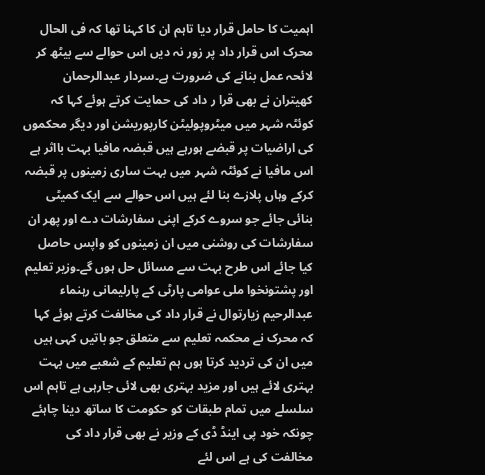اہمیت کا حامل قرار دیا تاہم ان کا کہنا تھا کہ فی الحال محرک اس قرار داد پر زور نہ دیں اس حوالے سے بیٹھ کر لائحہ عمل بنانے کی ضرورت ہے۔سردار عبدالرحمان کھیتران نے بھی قرا ر داد کی حمایت کرتے ہوئے کہا کہ کوئٹہ شہر میں میٹروپولیٹن کارپوریشن اور دیگر محکموں کی اراضیات پر قبضے ہورہے ہیں قبضہ مافیا بہت بااثر ہے اس مافیا نے کوئٹہ شہر میں بہت ساری زمینوں پر قبضہ کرکے وہاں پلازے بنا لئے ہیں اس حوالے سے ایک کمیٹی بنائی جائے جو سروے کرکے اپنی سفارشات دے اور پھر ان سفارشات کی روشنی میں ان زمینوں کو واپس حاصل کیا جائے اس طرح بہت سے مسائل حل ہوں گے۔وزیر تعلیم اور پشتونخوا ملی عوامی پارٹی کے پارلیمانی رہنماء عبدالرحیم زیارتوال نے قرار داد کی مخالفت کرتے ہوئے کہا کہ محرک نے محکمہ تعلیم سے متعلق جو باتیں کہی ہیں میں ان کی تردید کرتا ہوں ہم تعلیم کے شعبے میں بہت بہتری لائے ہیں اور مزید بہتری بھی لائی جارہی ہے تاہم اس سلسلے میں تمام طبقات کو حکومت کا ساتھ دینا چاہئے چونکہ خود پی اینڈ ڈی کے وزیر نے بھی قرار داد کی مخالفت کی ہے اس لئے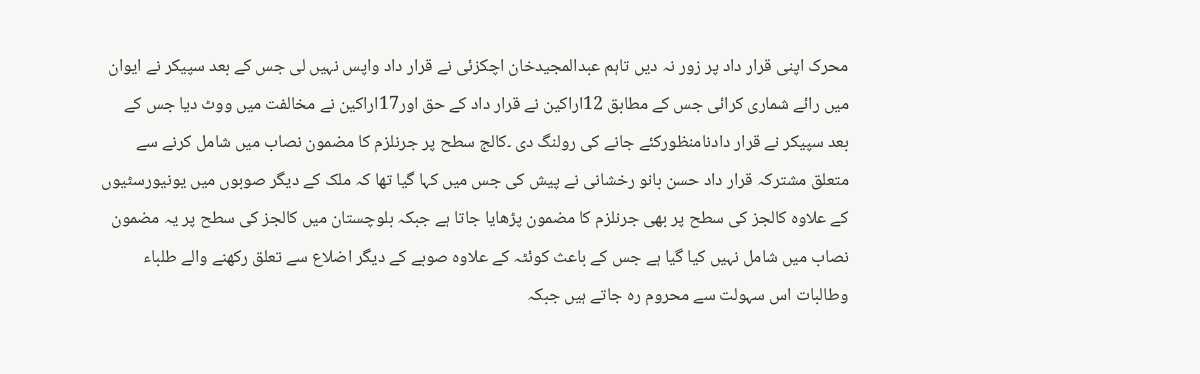محرک اپنی قرار داد پر زور نہ دیں تاہم عبدالمجیدخان اچکزئی نے قرار داد واپس نہیں لی جس کے بعد سپیکر نے ایوان میں رائے شماری کرائی جس کے مطابق 12اراکین نے قرار داد کے حق اور17اراکین نے مخالفت میں ووٹ دیا جس کے بعد سپیکر نے قرار دادنامنظورکئے جانے کی رولنگ دی ۔کالج سطح پر جرنلزم کا مضمون نصاب میں شامل کرنے سے متعلق مشترکہ قرار داد حسن بانو رخشانی نے پیش کی جس میں کہا گیا تھا کہ ملک کے دیگر صوبوں میں یونیورسٹیوں کے علاوہ کالجز کی سطح پر بھی جرنلزم کا مضمون پڑھایا جاتا ہے جبکہ بلوچستان میں کالجز کی سطح پر یہ مضمون نصاب میں شامل نہیں کیا گیا ہے جس کے باعث کوئٹہ کے علاوہ صوبے کے دیگر اضلاع سے تعلق رکھنے والے طلباء وطالبات اس سہولت سے محروم رہ جاتے ہیں جبکہ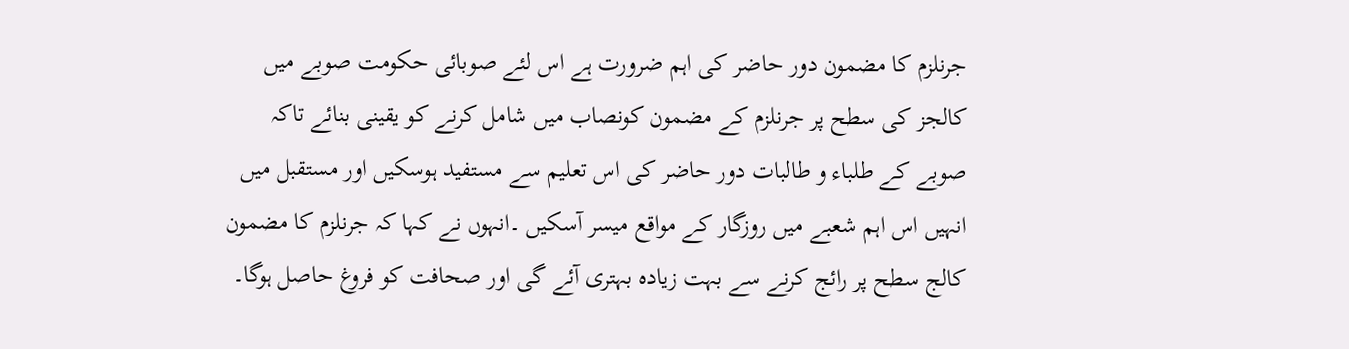جرنلزم کا مضمون دور حاضر کی اہم ضرورت ہے اس لئے صوبائی حکومت صوبے میں کالجز کی سطح پر جرنلزم کے مضمون کونصاب میں شامل کرنے کو یقینی بنائے تاکہ صوبے کے طلباء و طالبات دور حاضر کی اس تعلیم سے مستفید ہوسکیں اور مستقبل میں انہیں اس اہم شعبے میں روزگار کے مواقع میسر آسکیں ۔انہوں نے کہا کہ جرنلزم کا مضمون کالج سطح پر رائج کرنے سے بہت زیادہ بہتری آئے گی اور صحافت کو فروغ حاصل ہوگا۔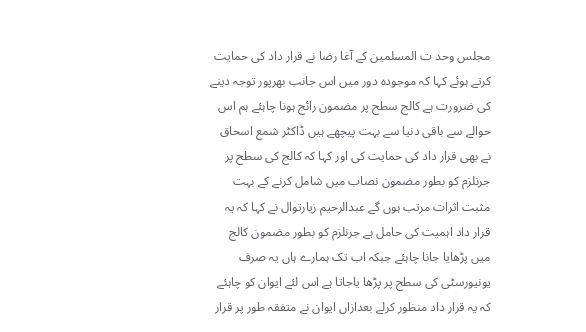مجلس وحد ت المسلمین کے آغا رضا نے قرار داد کی حمایت کرتے ہوئے کہا کہ موجودہ دور میں اس جانب بھرپور توجہ دینے کی ضرورت ہے کالج سطح پر مضمون رائج ہونا چاہئے ہم اس حوالے سے باقی دنیا سے بہت پیچھے ہیں ڈاکٹر شمع اسحاق نے بھی قرار داد کی حمایت کی اور کہا کہ کالج کی سطح پر جرنلزم کو بطور مضمون نصاب میں شامل کرنے کے بہت مثبت اثرات مرتب ہوں گے عبدالرحیم زیارتوال نے کہا کہ یہ قرار داد اہمیت کی حامل ہے جرنلزم کو بطور مضمون کالج میں پڑھایا جانا چاہئے جبکہ اب تک ہمارے ہاں یہ صرف یونیورسٹی کی سطح پر پڑھا یاجاتا ہے اس لئے ایوان کو چاہئے کہ یہ قرار داد منظور کرلے بعدازاں ایوان نے متفقہ طور پر قرار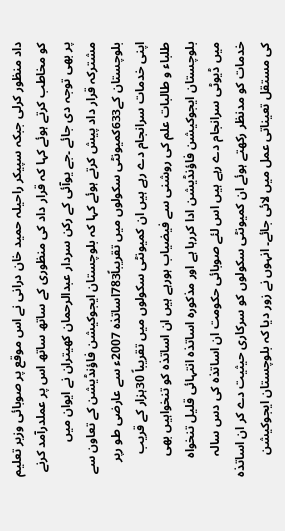داد منظور کرلی جبکہ سپیکر راحیلہ حمید خان درانی نے اس موقع پر صوبائی وزیر تعلیم کو مخاطب کرتے ہوئے کہا کہ قرار داد کی منظوری کے ساتھ ساتھ اس پر عملدرآمد کرنے پر بھی توجہ دی جائے ۔جے یوآئی کے رکن سردار عبدالرحمان کھیتران نے ایوان میں مشترکہ قرار داد پیش کرتے ہوئے کہا کہ بلوچستان ایجوکیشن فاؤنڈیشن کے تعاون سے بلوچستان کے633کمیونٹی سکولوں میں تقریباً783اساتذہ 2007ء سے عارضی طو رپر اپنی خدمات سرانجام دے رہے ہیں ان کمیونٹی سکولوں میں تقریباً 30ہزار کے قریب طلباء و طالبات علم کی روشنی سے فیضیاب ہورہے ہیں ان اساتذہ کو تنخواہیں بھی بلوچستان ایجوکیشن فاؤنڈیشن ادا کررہا ہے اور مذکورہ اساتذہ انتہائی قلیل تنخواہ میں ڈیوٹی سرانجام دے رہے ہیں اس لئے صوبائی حکومت ان اساتذہ کی دس سالہ خدمات کو مدنظر رکھتے ہوئے ان کمیونٹی سکولوں کو سرکاری حیثیت دے کر ان اساتذہ کی مستقل تعیناتی عمل میں لائی جائے۔ انہوں نے زور دیا کہ بلوچستان ایجوکیشن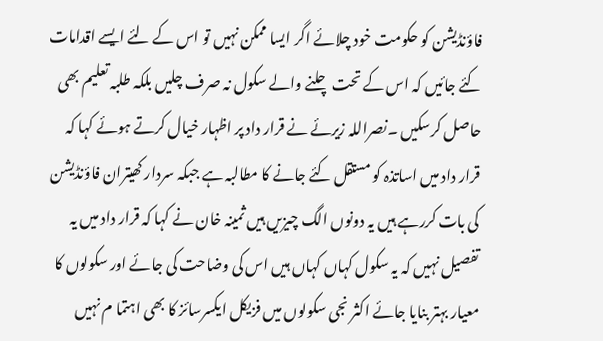فاؤنڈیشن کو حکومت خود چلائے اگر ایسا ممکن نہیں تو اس کے لئے ایسے اقدامات کئے جائیں کہ اس کے تحت چلنے والے سکول نہ صرف چلیں بلکہ طلبہ تعلیم بھی حاصل کرسکیں ۔نصراللہ زیرئے نے قرار داد پر اظہار خیال کرتے ہوئے کہا کہ قرار داد میں اساتذہ کو مستقل کئے جانے کا مطالبہ ہے جبکہ سردار کھیتران فاؤنڈیشن کی بات کررہے ہیں یہ دونوں الگ چیزیں ہیں ثمینہ خان نے کہا کہ قرار داد میں یہ تفصیل نہیں کہ یہ سکول کہاں کہاں ہیں اس کی وضاحت کی جائے اور سکولوں کا معیار بہتر بنایا جائے اکثر نجی سکولوں میں فزیکل ایکسرسائز کا بھی اہتما م نہیں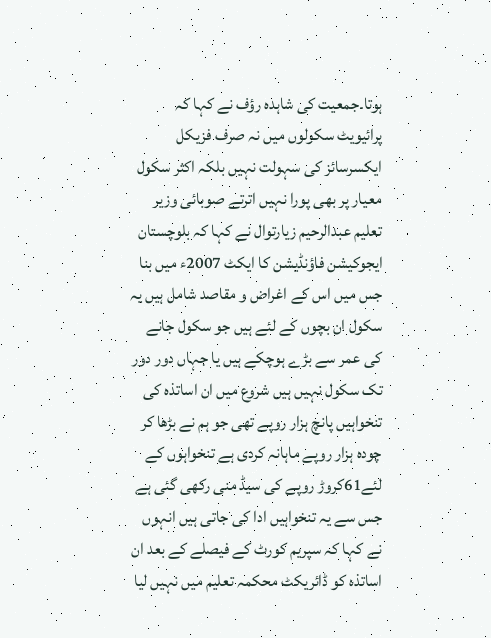ہوتا۔جمعیت کی شاہدہ رؤف نے کہا کہ پرائیویٹ سکولوں میں نہ صرف فزیکل ایکسرسائز کی سہولت نہیں بلکہ اکثر سکول معیار پر بھی پورا نہیں اترتے صوبائی وزیر تعلیم عبدالرحیم زیارتوال نے کہا کہ بلوچستان ایجوکیشن فاؤنڈیشن کا ایکٹ 2007ء میں بنا جس میں اس کے اغراض و مقاصد شامل ہیں یہ سکول ان بچوں کے لئے ہیں جو سکول جانے کی عمر سے بڑے ہوچکے ہیں یا جہاں دور دور تک سکول نہیں ہیں شروع میں ان اساتذہ کی تنخواہیں پانچ ہزار روپے تھی جو ہم نے بڑھا کر چودہ ہزار روپے ماہانہ کردی ہے تنخواہوں کے لئے61کروڑ روپے کی سیڈ منی رکھی گئی ہے جس سے یہ تنخواہیں ادا کی جاتی ہیں انہوں نے کہا کہ سپریم کورٹ کے فیصلے کے بعد ان اساتذہ کو ڈائریکٹ محکمہ تعلیم میں نہیں لیا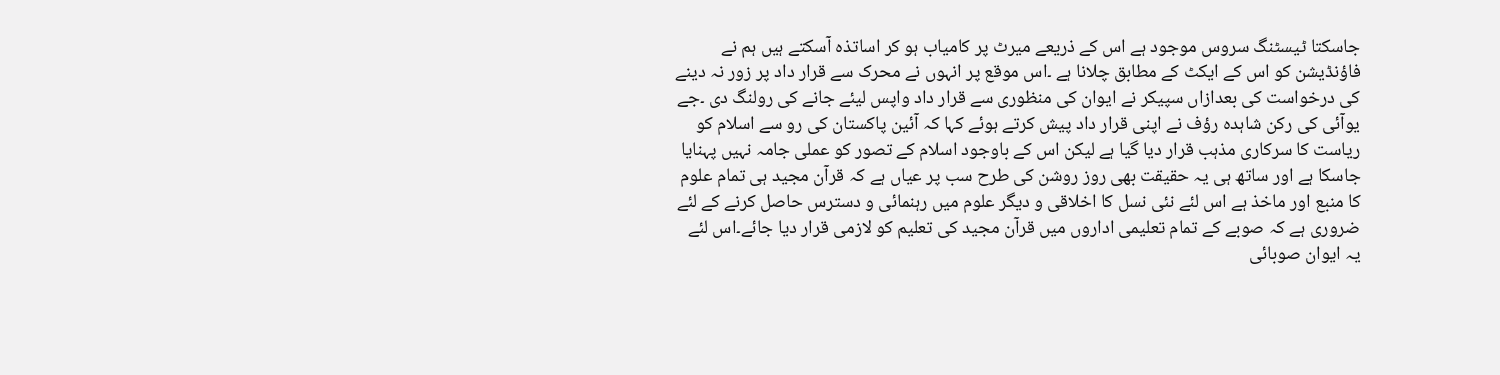جاسکتا ٹیسٹنگ سروس موجود ہے اس کے ذریعے میرٹ پر کامیاب ہو کر اساتذہ آسکتے ہیں ہم نے فاؤنڈیشن کو اس کے ایکٹ کے مطابق چلانا ہے ۔اس موقع پر انہوں نے محرک سے قرار داد پر زور نہ دینے کی درخواست کی بعدازاں سپیکر نے ایوان کی منظوری سے قرار داد واپس لیئے جانے کی رولنگ دی ۔جے یوآئی کی رکن شاہدہ رؤف نے اپنی قرار داد پیش کرتے ہوئے کہا کہ آئین پاکستان کی رو سے اسلام کو ریاست کا سرکاری مذہب قرار دیا گیا ہے لیکن اس کے باوجود اسلام کے تصور کو عملی جامہ نہیں پہنایا جاسکا ہے اور ساتھ ہی یہ حقیقت بھی روز روشن کی طرح سب پر عیاں ہے کہ قرآن مجید ہی تمام علوم کا منبع اور ماخذ ہے اس لئے نئی نسل کا اخلاقی و دیگر علوم میں رہنمائی و دسترس حاصل کرنے کے لئے ضروری ہے کہ صوبے کے تمام تعلیمی اداروں میں قرآن مجید کی تعلیم کو لازمی قرار دیا جائے۔اس لئے یہ ایوان صوبائی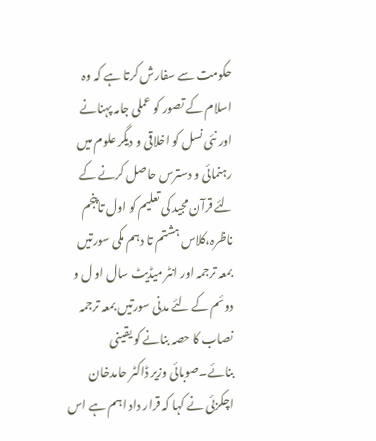حکومت سے سفارش کرتا ہے کہ وہ اسلام کے تصور کو عملی جامہ پہنانے اور نئی نسل کو اخلاقی و دیگر علوم میں رہنمائی و دسترس حاصل کرنے کے لئے قرآن مجید کی تعلیم کو اول تاپنجم ناظرہ،کلاس ہشتم تا دہم مکی سورتیں بمعہ ترجمہ اور انٹر میڈیٹ سال او ل و دوئم کے لئے مدنی سورتیں بمعہ ترجمہ نصاب کا حصہ بنانے کو یقینی بنائے۔صوبائی وزیر ڈاکٹر حامدخان اچکزئی نے کہا کہ قرار داد اہم ہے اس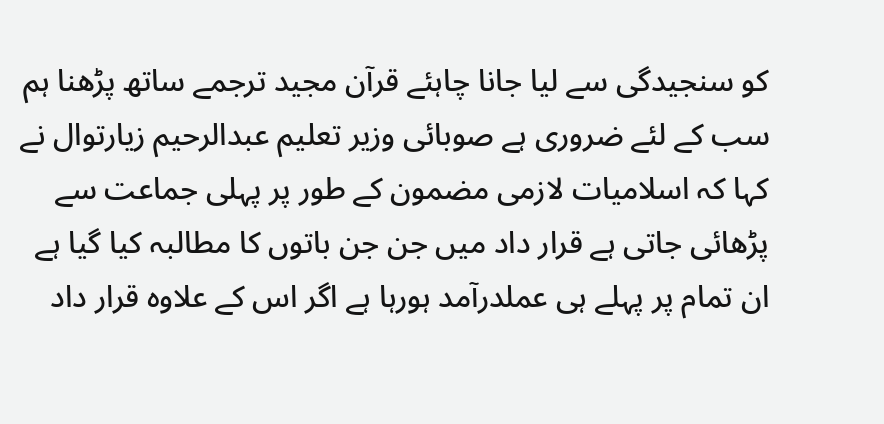کو سنجیدگی سے لیا جانا چاہئے قرآن مجید ترجمے ساتھ پڑھنا ہم سب کے لئے ضروری ہے صوبائی وزیر تعلیم عبدالرحیم زیارتوال نے کہا کہ اسلامیات لازمی مضمون کے طور پر پہلی جماعت سے پڑھائی جاتی ہے قرار داد میں جن جن باتوں کا مطالبہ کیا گیا ہے ان تمام پر پہلے ہی عملدرآمد ہورہا ہے اگر اس کے علاوہ قرار داد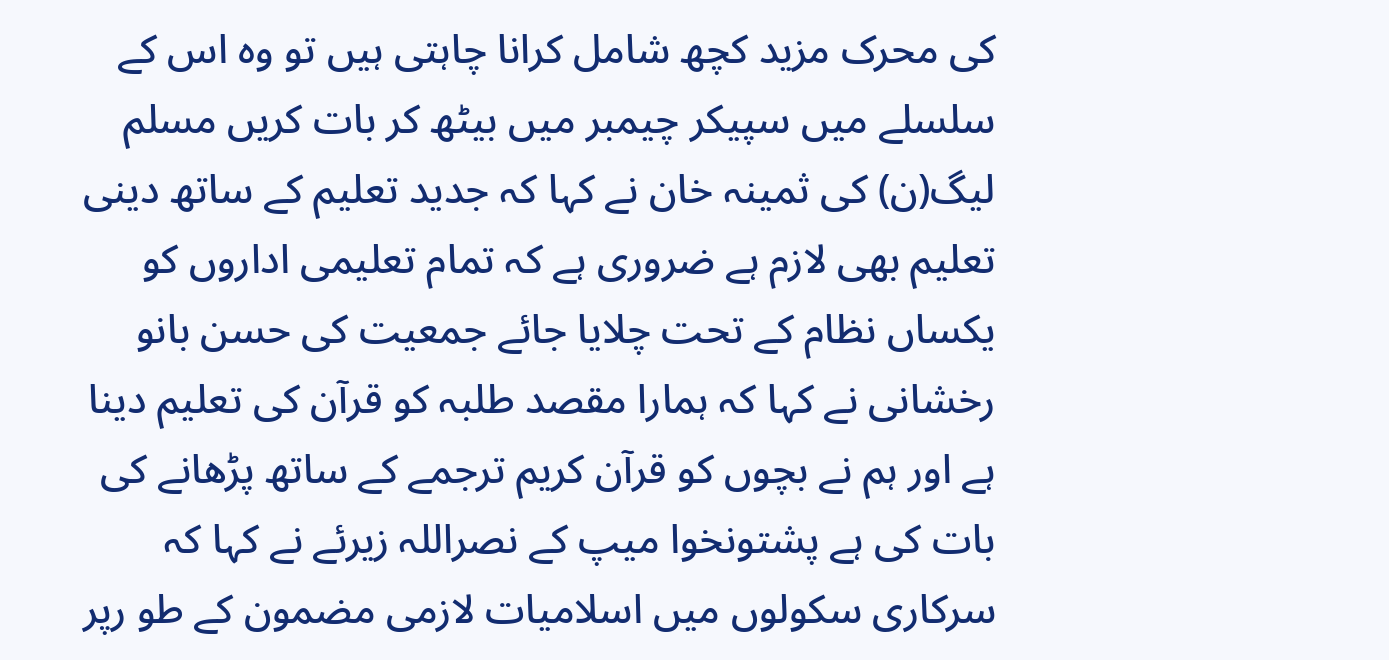کی محرک مزید کچھ شامل کرانا چاہتی ہیں تو وہ اس کے سلسلے میں سپیکر چیمبر میں بیٹھ کر بات کریں مسلم لیگ(ن) کی ثمینہ خان نے کہا کہ جدید تعلیم کے ساتھ دینی تعلیم بھی لازم ہے ضروری ہے کہ تمام تعلیمی اداروں کو یکساں نظام کے تحت چلایا جائے جمعیت کی حسن بانو رخشانی نے کہا کہ ہمارا مقصد طلبہ کو قرآن کی تعلیم دینا ہے اور ہم نے بچوں کو قرآن کریم ترجمے کے ساتھ پڑھانے کی بات کی ہے پشتونخوا میپ کے نصراللہ زیرئے نے کہا کہ سرکاری سکولوں میں اسلامیات لازمی مضمون کے طو رپر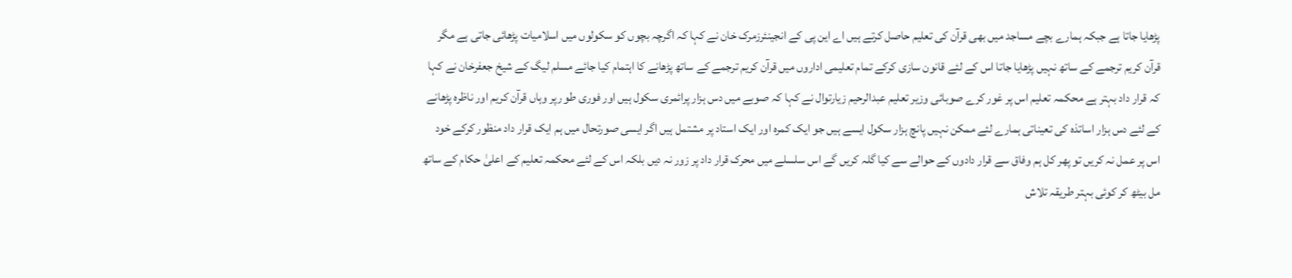پڑھایا جاتا ہے جبکہ ہمارے بچے مساجد میں بھی قرآن کی تعلیم حاصل کرتے ہیں اے این پی کے انجینئرزمرک خان نے کہا کہ اگرچہ بچوں کو سکولوں میں اسلامیات پڑھائی جاتی ہے مگر قرآن کریم ترجمے کے ساتھ نہیں پڑھایا جاتا اس کے لئے قانون سازی کرکے تمام تعلیمی اداروں میں قرآن کریم ترجمے کے ساتھ پڑھانے کا اہتمام کیا جائے مسلم لیگ کے شیخ جعفرخان نے کہا کہ قرار داد بہتر ہے محکمہ تعلیم اس پر غور کرے صوبائی وزیر تعلیم عبدالرحیم زیارتوال نے کہا کہ صوبے میں دس ہزار پرائمری سکول ہیں اور فوری طو رپر وہاں قرآن کریم اور ناظرہ پڑھانے کے لئے دس ہزار اساتذہ کی تعیناتی ہمارے لئے ممکن نہیں پانچ ہزار سکول ایسے ہیں جو ایک کمرہ اور ایک استاد پر مشتمل ہیں اگر ایسی صورتحال میں ہم ایک قرار داد منظور کرکے خود اس پر عمل نہ کریں تو پھر کل ہم وفاق سے قرار دادوں کے حوالے سے کیا گلہ کریں گے اس سلسلے میں محرک قرار داد پر زور نہ دیں بلکہ اس کے لئے محکمہ تعلیم کے اعلیٰ حکام کے ساتھ مل بیٹھ کر کوئی بہتر طریقہ تلاش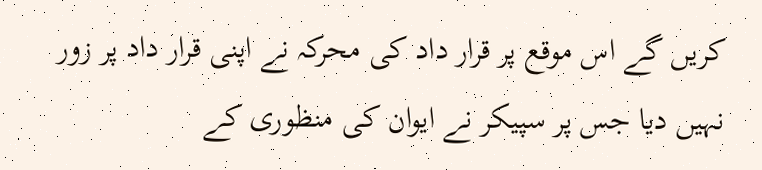کریں گے اس موقع پر قرار داد کی محرکہ نے اپنی قرار داد پر زور نہیں دیا جس پر سپیکر نے ایوان کی منظوری کے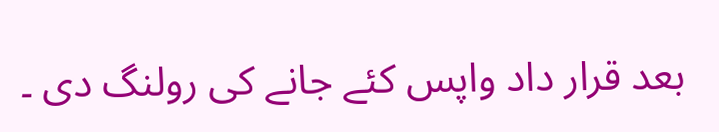بعد قرار داد واپس کئے جانے کی رولنگ دی ۔